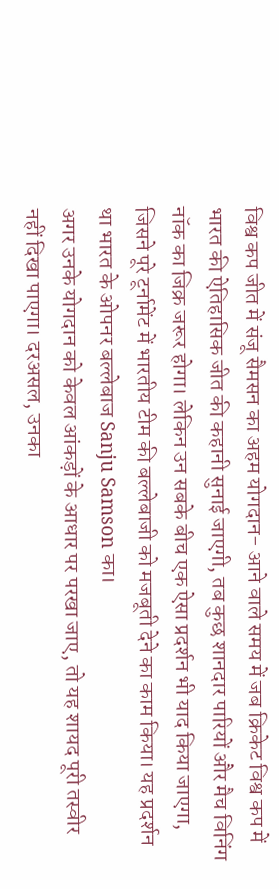विश्व कप जीत में संजू सैमसन का अहम योगदान- आने वाले समय में जब क्रिकेट विश्व कप में भारत की ऐतिहासिक जीत की कहानी सुनाई जाएगी, तब कुछ शानदार पारियों और मैच विनिंग नॉक का जिक्र जरूर होगा। लेकिन उन सबके बीच एक ऐसा प्रदर्शन भी याद किया जाएगा, जिसने पूरे टूर्नामेंट में भारतीय टीम की बल्लेबाजी को मजबूती देने का काम किया। यह प्रदर्शन था भारत के ओपनर बल्लेबाज Sanju Samson का।
अगर उनके योगदान को केवल आंकड़ों के आधार पर परखा जाए, तो यह शायद पूरी तस्वीर नहीं दिखा पाएगा। दरअसल, उनका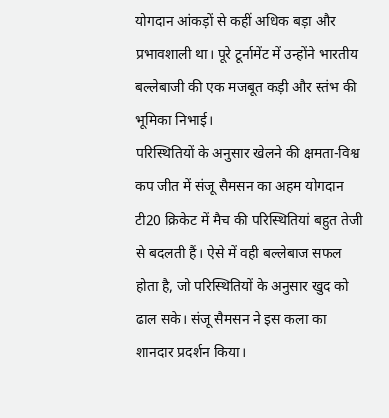योगदान आंकड़ों से कहीं अधिक बड़ा और प्रभावशाली था। पूरे टूर्नामेंट में उन्होंने भारतीय बल्लेबाजी की एक मजबूत कड़ी और स्तंभ की भूमिका निभाई।
परिस्थितियों के अनुसार खेलने की क्षमता-विश्व कप जीत में संजू सैमसन का अहम योगदान
टी20 क्रिकेट में मैच की परिस्थितियां बहुत तेजी से बदलती हैं। ऐसे में वही बल्लेबाज सफल होता है, जो परिस्थितियों के अनुसार खुद को ढाल सके। संजू सैमसन ने इस कला का शानदार प्रदर्शन किया।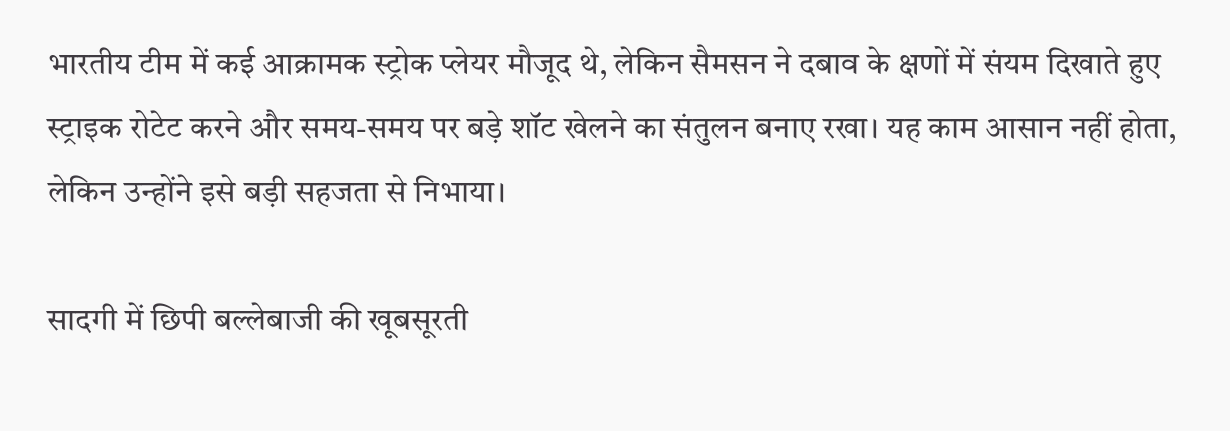भारतीय टीम में कई आक्रामक स्ट्रोक प्लेयर मौजूद थे, लेकिन सैमसन ने दबाव के क्षणों में संयम दिखाते हुए स्ट्राइक रोटेट करने और समय-समय पर बड़े शॉट खेलने का संतुलन बनाए रखा। यह काम आसान नहीं होता, लेकिन उन्होंने इसे बड़ी सहजता से निभाया।

सादगी में छिपी बल्लेबाजी की खूबसूरती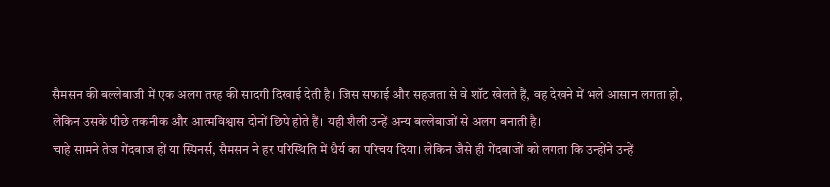सैमसन की बल्लेबाजी में एक अलग तरह की सादगी दिखाई देती है। जिस सफाई और सहजता से वे शॉट खेलते हैं, वह देखने में भले आसान लगता हो, लेकिन उसके पीछे तकनीक और आत्मविश्वास दोनों छिपे होते हैं। यही शैली उन्हें अन्य बल्लेबाजों से अलग बनाती है।
चाहे सामने तेज गेंदबाज हों या स्पिनर्स, सैमसन ने हर परिस्थिति में धैर्य का परिचय दिया। लेकिन जैसे ही गेंदबाजों को लगता कि उन्होंने उन्हें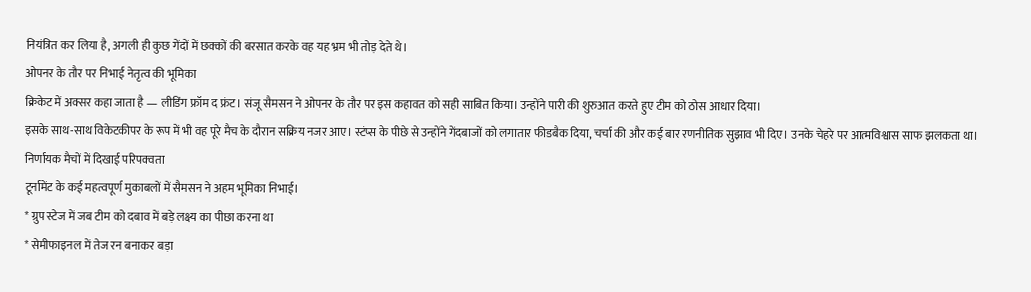नियंत्रित कर लिया है, अगली ही कुछ गेंदों में छक्कों की बरसात करके वह यह भ्रम भी तोड़ देते थे।
ओपनर के तौर पर निभाई नेतृत्व की भूमिका
क्रिकेट में अक्सर कहा जाता है — लीडिंग फ्रॉम द फ्रंट। संजू सैमसन ने ओपनर के तौर पर इस कहावत को सही साबित किया। उन्होंने पारी की शुरुआत करते हुए टीम को ठोस आधार दिया।
इसके साथ-साथ विकेटकीपर के रूप में भी वह पूरे मैच के दौरान सक्रिय नजर आए। स्टंप्स के पीछे से उन्होंने गेंदबाजों को लगातार फीडबैक दिया, चर्चा की और कई बार रणनीतिक सुझाव भी दिए। उनके चेहरे पर आत्मविश्वास साफ झलकता था।
निर्णायक मैचों में दिखाई परिपक्वता
टूर्नामेंट के कई महत्वपूर्ण मुकाबलों में सैमसन ने अहम भूमिका निभाई।
* ग्रुप स्टेज में जब टीम को दबाव में बड़े लक्ष्य का पीछा करना था
* सेमीफाइनल में तेज रन बनाकर बड़ा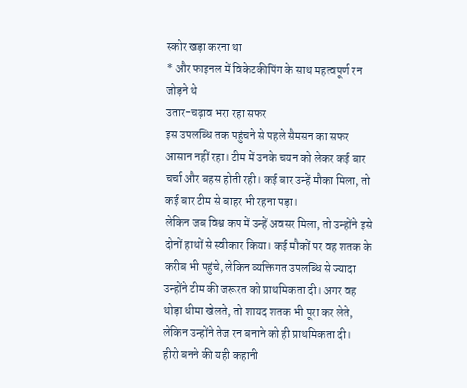स्कोर खड़ा करना था
* और फाइनल में विकेटकीपिंग के साथ महत्वपूर्ण रन जोड़ने थे
उतार-चढ़ाव भरा रहा सफर
इस उपलब्धि तक पहुंचने से पहले सैमसन का सफर आसान नहीं रहा। टीम में उनके चयन को लेकर कई बार चर्चा और बहस होती रही। कई बार उन्हें मौका मिला, तो कई बार टीम से बाहर भी रहना पड़ा।
लेकिन जब विश्व कप में उन्हें अवसर मिला, तो उन्होंने इसे दोनों हाथों से स्वीकार किया। कई मौकों पर वह शतक के करीब भी पहुंचे, लेकिन व्यक्तिगत उपलब्धि से ज्यादा उन्होंने टीम की जरूरत को प्राथमिकता दी। अगर वह थोड़ा धीमा खेलते, तो शायद शतक भी पूरा कर लेते, लेकिन उन्होंने तेज रन बनाने को ही प्राथमिकता दी।
हीरो बनने की यही कहानी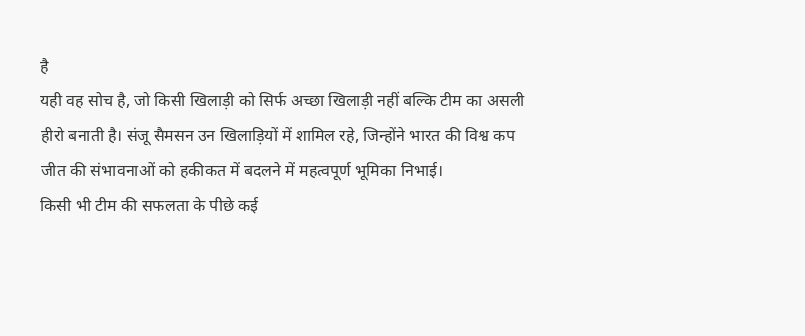है
यही वह सोच है, जो किसी खिलाड़ी को सिर्फ अच्छा खिलाड़ी नहीं बल्कि टीम का असली हीरो बनाती है। संजू सैमसन उन खिलाड़ियों में शामिल रहे, जिन्होंने भारत की विश्व कप जीत की संभावनाओं को हकीकत में बदलने में महत्वपूर्ण भूमिका निभाई।
किसी भी टीम की सफलता के पीछे कई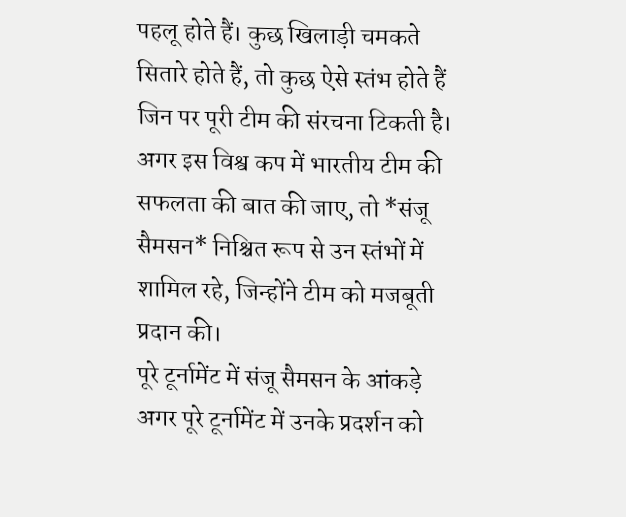पहलू होते हैं। कुछ खिलाड़ी चमकते सितारे होते हैं, तो कुछ ऐसे स्तंभ होते हैं जिन पर पूरी टीम की संरचना टिकती है।
अगर इस विश्व कप में भारतीय टीम की सफलता की बात की जाए, तो *संजू सैमसन* निश्चित रूप से उन स्तंभों में शामिल रहे, जिन्होंने टीम को मजबूती प्रदान की।
पूरे टूर्नामेंट में संजू सैमसन के आंकड़े
अगर पूरे टूर्नामेंट में उनके प्रदर्शन को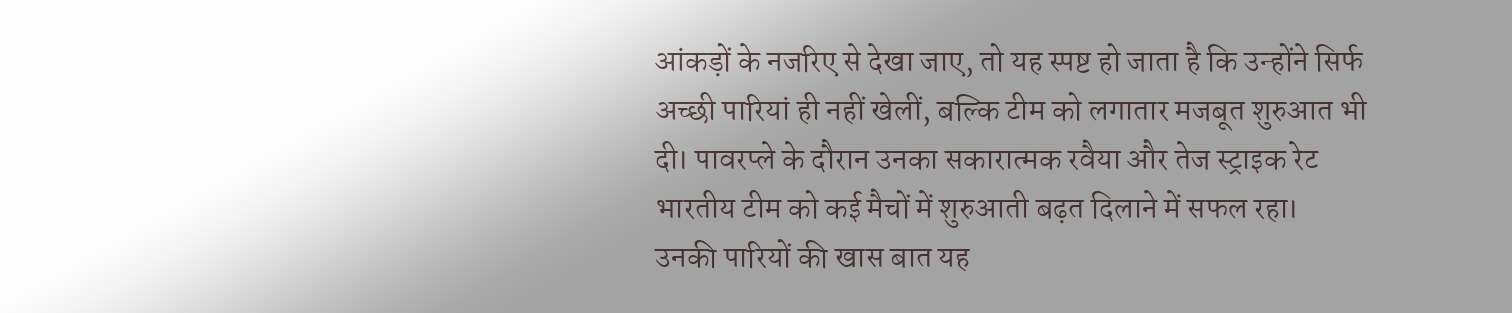आंकड़ों के नजरिए से देखा जाए, तो यह स्पष्ट हो जाता है कि उन्होंने सिर्फ अच्छी पारियां ही नहीं खेलीं, बल्कि टीम को लगातार मजबूत शुरुआत भी दी। पावरप्ले के दौरान उनका सकारात्मक रवैया और तेज स्ट्राइक रेट भारतीय टीम को कई मैचों में शुरुआती बढ़त दिलाने में सफल रहा।
उनकी पारियों की खास बात यह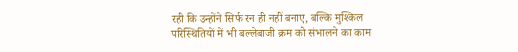रही कि उन्होंने सिर्फ रन ही नहीं बनाए, बल्कि मुश्किल परिस्थितियों में भी बल्लेबाजी क्रम को संभालने का काम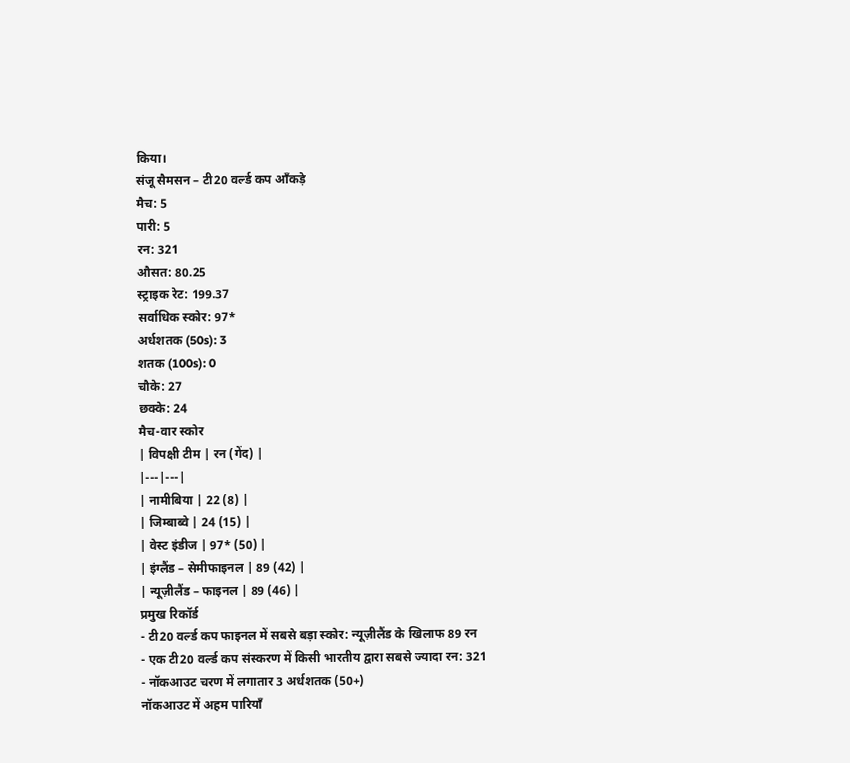किया।
संजू सैमसन – टी20 वर्ल्ड कप आँकड़े
मैच: 5
पारी: 5
रन: 321
औसत: 80.25
स्ट्राइक रेट: 199.37
सर्वाधिक स्कोर: 97*
अर्धशतक (50s): 3
शतक (100s): 0
चौके: 27
छक्के: 24
मैच-वार स्कोर
| विपक्षी टीम | रन (गेंद) |
|---|---|
| नामीबिया | 22 (8) |
| जिम्बाब्वे | 24 (15) |
| वेस्ट इंडीज | 97* (50) |
| इंग्लैंड – सेमीफाइनल | 89 (42) |
| न्यूज़ीलैंड – फाइनल | 89 (46) |
प्रमुख रिकॉर्ड
- टी20 वर्ल्ड कप फाइनल में सबसे बड़ा स्कोर: न्यूज़ीलैंड के खिलाफ 89 रन
- एक टी20 वर्ल्ड कप संस्करण में किसी भारतीय द्वारा सबसे ज्यादा रन: 321
- नॉकआउट चरण में लगातार 3 अर्धशतक (50+)
नॉकआउट में अहम पारियाँ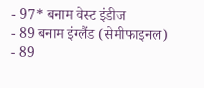- 97* बनाम वेस्ट इंडीज
- 89 बनाम इंग्लैंड (सेमीफाइनल)
- 89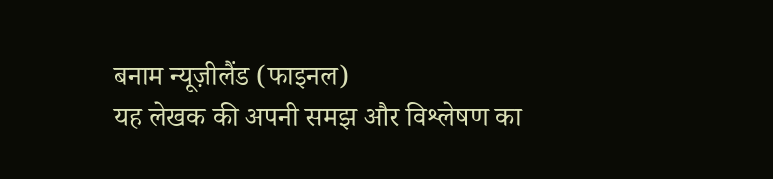बनाम न्यूज़ीलैंड (फाइनल)
यह लेखक की अपनी समझ और विश्लेषण का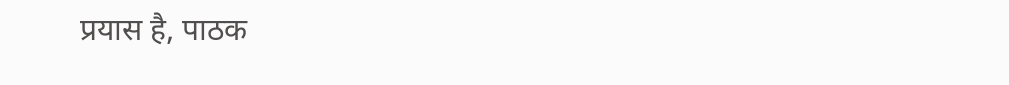प्रयास है, पाठक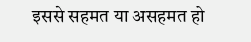इससे सहमत या असहमत हो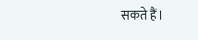सकते हैं।